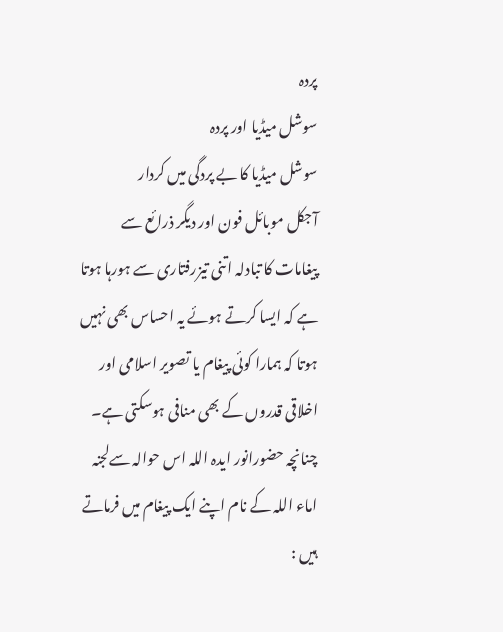پردہ
سوشل میڈیا اور پردہ
سوشل میڈیا کا بے پردگی میں کردار
آجکل موبائل فون اور دیگر ذرائع سے پیغامات کا تبادلہ اتنی تیزرفتاری سے ہورہا ہوتا ہے کہ ایسا کرتے ہوئے یہ احساس بھی نہیں ہوتا کہ ہمارا کوئی پیغام یا تصویر اسلامی اور اخلاقی قدروں کے بھی منافی ہوسکتی ہے۔ چنانچہ حضورانور ایدہ اللہ اس حوالہ سےلجنہ اماء اللہ کے نام اپنے ایک پیغام میں فرماتے ہیں :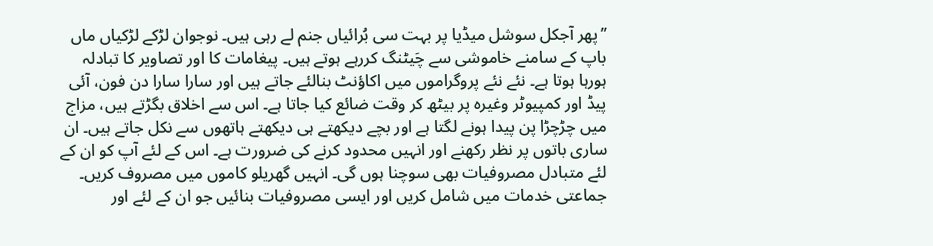’’پھر آجکل سوشل میڈیا پر بہت سی بُرائیاں جنم لے رہی ہیں۔ نوجوان لڑکے لڑکیاں ماں باپ کے سامنے خاموشی سے چَیٹنگ کررہے ہوتے ہیں۔ پیغامات کا اور تصاویر کا تبادلہ ہورہا ہوتا ہے۔ نئے نئے پروگراموں میں اکاؤنٹ بنالئے جاتے ہیں اور سارا سارا دن فون، آئی پیڈ اور کمپیوٹر وغیرہ پر بیٹھ کر وقت ضائع کیا جاتا ہے۔ اس سے اخلاق بگڑتے ہیں، مزاج میں چڑچڑا پن پیدا ہونے لگتا ہے اور بچے دیکھتے ہی دیکھتے ہاتھوں سے نکل جاتے ہیں۔ ان ساری باتوں پر نظر رکھنے اور انہیں محدود کرنے کی ضرورت ہے۔ اس کے لئے آپ کو ان کے لئے متبادل مصروفیات بھی سوچنا ہوں گی۔ انہیں گھریلو کاموں میں مصروف کریں۔ جماعتی خدمات میں شامل کریں اور ایسی مصروفیات بنائیں جو ان کے لئے اور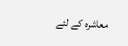معاشرہ کے لئے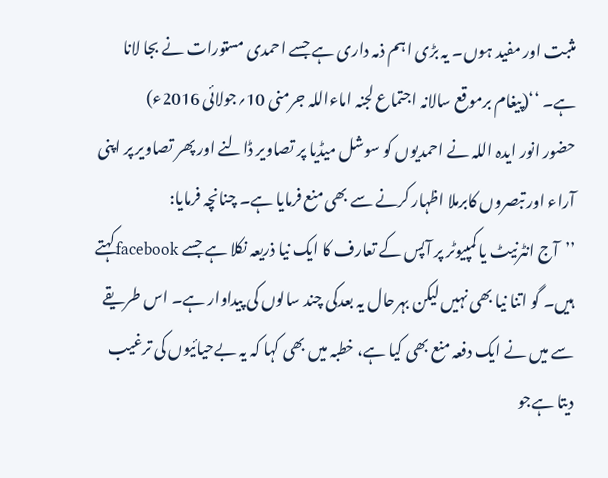مثبت اور مفید ہوں۔ یہ بڑی اہم ذمہ داری ہے جسے احمدی مستورات نے بجا لانا ہے۔ ‘‘(پیغام برموقع سالانہ اجتماع لجنہ اماءاللہ جرمنی 10؍جولائی 2016ء)
حضور انور ایدہ اللہ نے احمدیوں کو سوشل میڈیا پر تصاویر ڈالنے اور پھر تصاویر پر اپنی آراء اور تبصروں کابرملا اظہار کرنے سے بھی منع فرمایا ہے۔ چنانچہ فرمایا:
’’آج انٹرنیٹ یا کمپیوٹر پر آپس کے تعارف کا ایک نیا ذریعہ نکلا ہے جسے facebookکہتے ہیں۔ گو اتنا نیا بھی نہیں لیکن بہرحال یہ بعدکی چند سالوں کی پیداوار ہے۔ اس طریقے سے میں نے ایک دفعہ منع بھی کیا ہے، خطبہ میں بھی کہا کہ یہ بےحیائیوں کی ترغیب دیتا ہےجو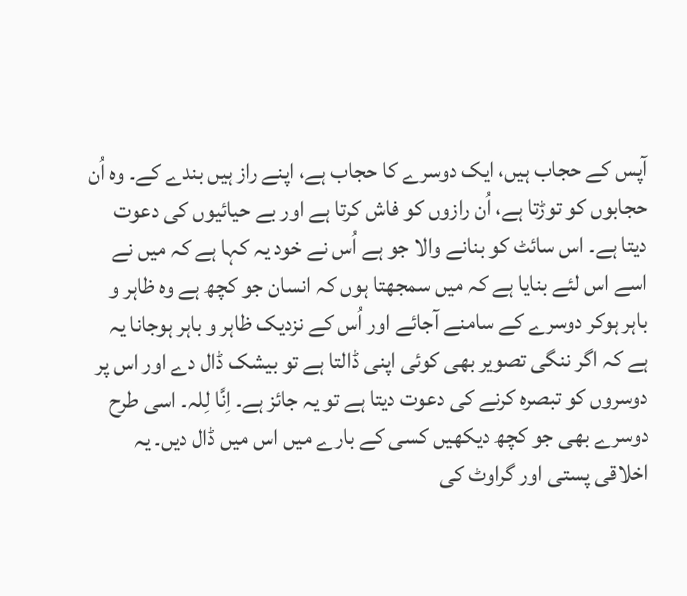آپس کے حجاب ہیں، ایک دوسرے کا حجاب ہے، اپنے راز ہیں بندے کے۔ وہ اُن حجابوں کو توڑتا ہے، اُن رازوں کو فاش کرتا ہے اور بے حیائیوں کی دعوت دیتا ہے۔ اس سائٹ کو بنانے والا جو ہے اُس نے خود یہ کہا ہے کہ میں نے اسے اس لئے بنایا ہے کہ میں سمجھتا ہوں کہ انسان جو کچھ ہے وہ ظاہر و باہر ہوکر دوسرے کے سامنے آجائے اور اُس کے نزدیک ظاہر و باہر ہوجانا یہ ہے کہ اگر ننگی تصویر بھی کوئی اپنی ڈالتا ہے تو بیشک ڈال دے اور اس پر دوسروں کو تبصرہ کرنے کی دعوت دیتا ہے تو یہ جائز ہے۔ اِنَّا لِلہ۔ اسی طرح دوسرے بھی جو کچھ دیکھیں کسی کے بارے میں اس میں ڈال دیں۔ یہ اخلاقی پستی اور گراوٹ کی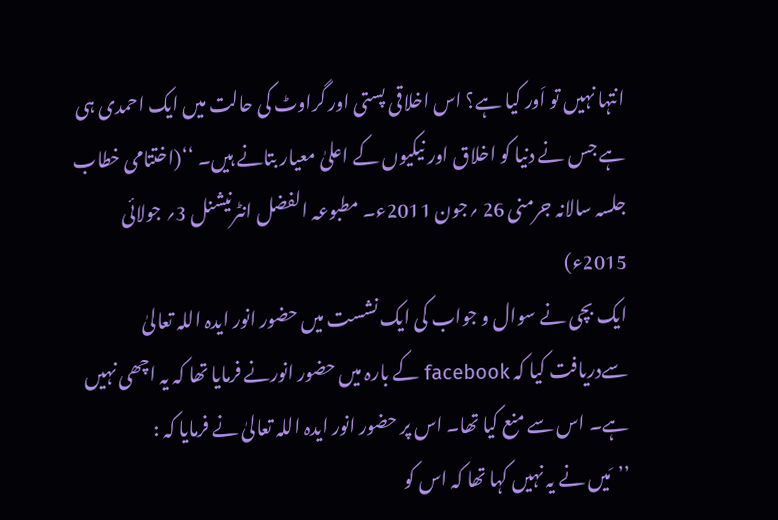انتہا نہیں تو اَور کیا ہے؟ اس اخلاقی پستی اور گراوٹ کی حالت میں ایک احمدی ہی ہے جس نے دنیا کو اخلاق اور نیکیوں کے اعلیٰ معیار بتانے ہیں۔ ‘‘(اختتامی خطاب جلسہ سالانہ جرمنی 26 ؍جون 2011ء۔ مطبوعہ الفضل انٹرنیشنل 3؍ جولائی 2015ء)
ایک بچی نے سوال و جواب کی ایک نشست میں حضور انور ایدہ اللہ تعالیٰ سےدریافت کیا کہ facebook کے بارہ میں حضور انورنے فرمایا تھا کہ یہ اچھی نہیں ہے۔ اس سے منع کیا تھا۔ اس پر حضور انور ایدہ اللہ تعالیٰ نے فرمایا کہ :
’’مَیں نے یہ نہیں کہا تھا کہ اس کو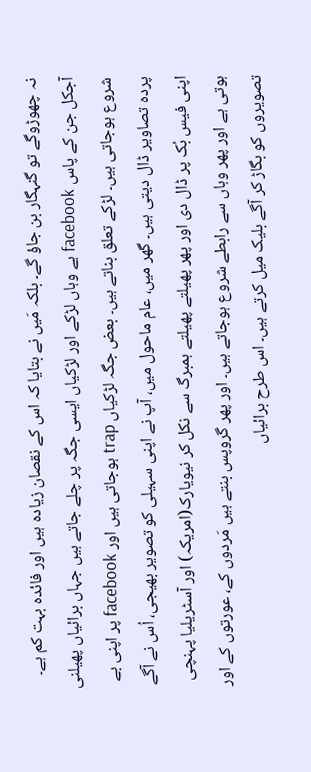نہ چھوڑوگے تو گنہگار بن جاؤ گے۔ بلکہ مَیں نے بتایا کہ اس کے نقصان زیادہ ہیں اور فائدہ بہت کم ہے۔ آجکل جن کے پاس facebook ہے وہاں لڑکے اور لڑکیاں ایسی جگہ پر چلے جاتے ہیں جہاں برائیاں پھیلنی شروع ہوجاتی ہیں۔ لڑکے تعلق بناتے ہیں۔ بعض جگہ لڑکیاں trap ہوجاتی ہیں اور facebook پر اپنی بے پردہ تصاویر ڈال دیتی ہیں۔ گھر میں، عام ماحول میں، آپ نے اپنی سہیلی کو تصویر بھیجی، اُس نے آگے اپنی فیس بُک پر ڈال دی اور پھر پھیلتے پھیلتے ہمبرگ سے نکل کر نیویارک(امریکہ) اور آسٹریلیا پہنچی ہوتی ہے اور پھر وہاں سے رابطے شروع ہوجاتے ہیں۔ اور پھر گروپس بنتے ہیں مَردوں کے، عورتوں کے اور تصویروں کو بگاڑ کر آگے بلیک میل کرتے ہیں۔ اس طرح برائیاں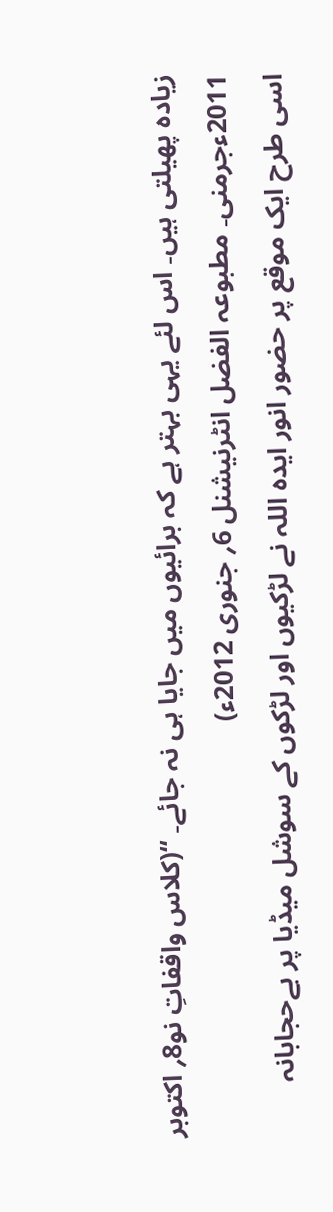زیادہ پھیلتی ہیں۔ اس لئے یہی بہتر ہے کہ برائیوں میں جایا ہی نہ جائے۔ ‘‘(کلاس واقفاتِ نو8؍ اکتوبر 2011ءجرمنی۔ مطبوعہ الفضل انٹرنیشنل 6؍ جنوری 2012ء)
اسی طرح ایک موقع پر حضور انور ایدہ اللہ نے لڑکیوں اور لڑکوں کے سوشل میڈیا پر بےحجابانہ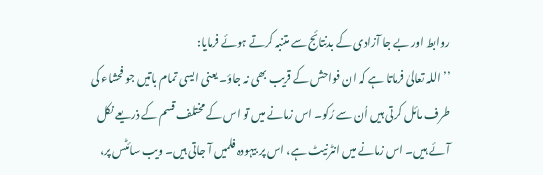روابط اور بے جا آزادی کے بدنتائج سے متنبہ کرتے ہوئے فرمایا:
’’اللہ تعالیٰ فرماتا ہے کہ ان فواحش کے قریب بھی نہ جاؤ۔ یعنی ایسی تمام باتیں جو فحشاء کی طرف مائل کرتی ہیں اُن سے رُکو۔ اس زمانے میں تو اس کے مختلف قسم کے ذریعے نکل آئے ہیں۔ اس زمانے میں انٹرنیٹ ہے، اس پر بیہودہ فلمیں آ جاتی ہیں۔ ویب سائٹس پر،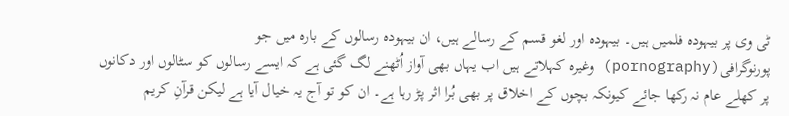ٹی وی پر بیہودہ فلمیں ہیں۔ بیہودہ اور لغو قسم کے رسالے ہیں، ان بیہودہ رسالوں کے بارہ میں جو پورنوگرافی(pornography) وغیرہ کہلاتے ہیں اب یہاں بھی آواز اُٹھنے لگ گئی ہے کہ ایسے رسالوں کو سٹالوں اور دکانوں پر کھلے عام نہ رکھا جائے کیونکہ بچوں کے اخلاق پر بھی بُرا اثر پڑ رہا ہے۔ ان کو تو آج یہ خیال آیا ہے لیکن قرآنِ کریم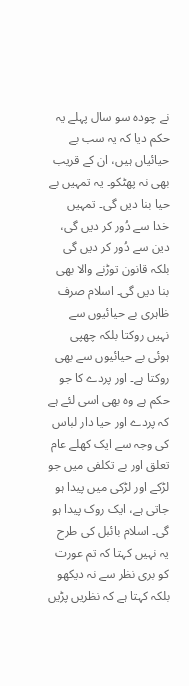نے چودہ سو سال پہلے یہ حکم دیا کہ یہ سب بے حیائیاں ہیں، ان کے قریب بھی نہ پھٹکو۔ یہ تمہیں بے حیا بنا دیں گی۔ تمہیں خدا سے دُور کر دیں گی، دین سے دُور کر دیں گی بلکہ قانون توڑنے والا بھی بنا دیں گی۔ اسلام صرف ظاہری بے حیائیوں سے نہیں روکتا بلکہ چھپی ہوئی بے حیائیوں سے بھی روکتا ہے۔ اور پردے کا جو حکم ہے وہ بھی اسی لئے ہے کہ پردے اور حیا دار لباس کی وجہ سے ایک کھلے عام تعلق اور بے تکلفی میں جو لڑکے اور لڑکی میں پیدا ہو جاتی ہے، ایک روک پیدا ہو گی۔ اسلام بائبل کی طرح یہ نہیں کہتا کہ تم عورت کو بری نظر سے نہ دیکھو بلکہ کہتا ہے کہ نظریں پڑیں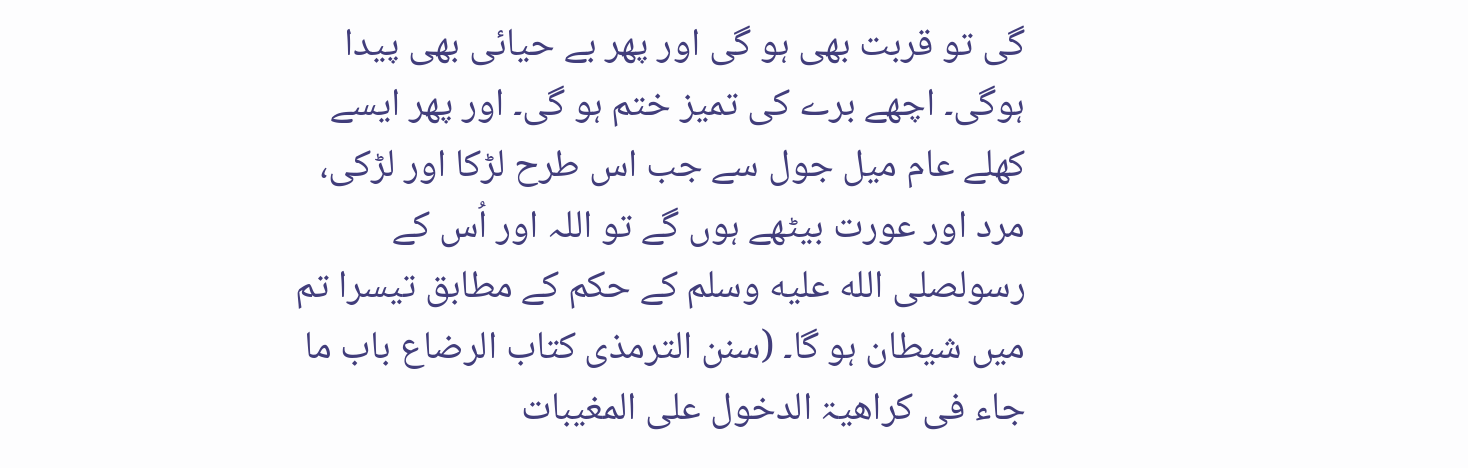گی تو قربت بھی ہو گی اور پھر بے حیائی بھی پیدا ہوگی۔ اچھے برے کی تمیز ختم ہو گی۔ اور پھر ایسے کھلے عام میل جول سے جب اس طرح لڑکا اور لڑکی، مرد اور عورت بیٹھے ہوں گے تو اللہ اور اُس کے رسولصلى الله عليه وسلم کے حکم کے مطابق تیسرا تم میں شیطان ہو گا۔ (سنن الترمذی کتاب الرضاع باب ما جاء فی کراھیۃ الدخول علی المغیبات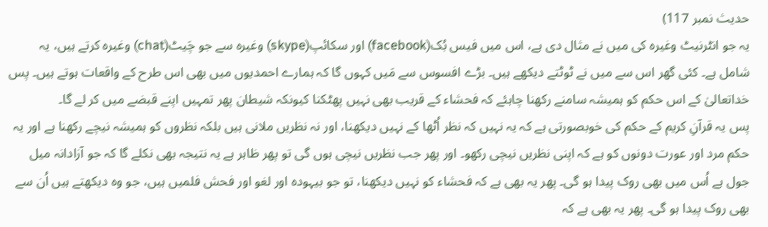حدیث نمبر 117)
یہ جو انٹرنیٹ وغیرہ کی میں نے مثال دی ہے، اس میں فیس بُک(facebook) اور سکائپ(skype) وغیرہ سے جو چَیٹ(chat) وغیرہ کرتے ہیں، یہ شامل ہے۔ کئی گھر اس سے میں نے ٹوٹتے دیکھے ہیں۔ بڑے افسوس سے مَیں کہوں گا کہ ہمارے احمدیوں میں بھی اس طرح کے واقعات ہوتے ہیں۔ پس خداتعالیٰ کے اس حکم کو ہمیشہ سامنے رکھنا چاہئے کہ فحشاء کے قریب بھی نہیں پھٹکنا کیونکہ شیطان پھر تمہیں اپنے قبضے میں کر لے گا۔
پس یہ قرآنِ کریم کے حکم کی خوبصورتی ہے کہ یہ نہیں کہ نظر اُٹھا کے نہیں دیکھنا، اور نہ نظریں ملانی ہیں بلکہ نظروں کو ہمیشہ نیچے رکھنا ہے اور یہ حکم مرد اور عورت دونوں کو ہے کہ اپنی نظریں نیچی رکھو۔ اور پھر جب نظریں نیچی ہوں گی تو پھر ظاہر ہے یہ نتیجہ بھی نکلے گا کہ جو آزادانہ میل جول ہے اُس میں بھی روک پیدا ہو گی۔ پھر یہ بھی ہے کہ فحشاء کو نہیں دیکھنا، تو جو بیہودہ اور لغو اور فحش فلمیں ہیں، جو وہ دیکھتے ہیں اُن سے بھی روک پیدا ہو گی۔ پھر یہ بھی ہے کہ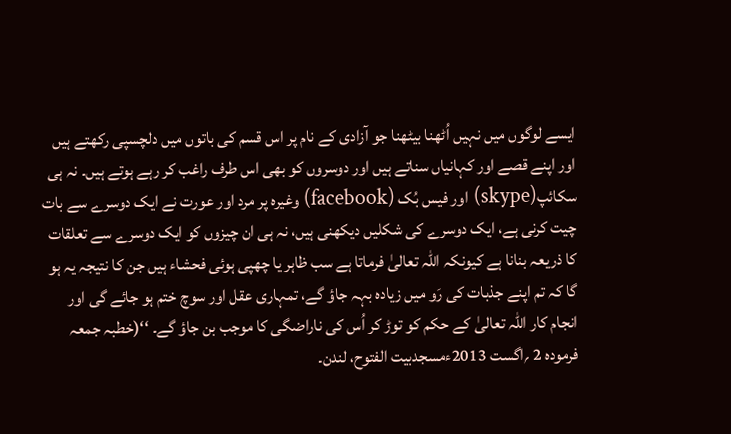ایسے لوگوں میں نہیں اُٹھنا بیٹھنا جو آزادی کے نام پر اس قسم کی باتوں میں دلچسپی رکھتے ہیں اور اپنے قصے اور کہانیاں سناتے ہیں اور دوسروں کو بھی اس طرف راغب کر رہے ہوتے ہیں۔ نہ ہی سکائپ(skype) اور فیس بُک (facebook) وغیرہ پر مرد اور عورت نے ایک دوسرے سے بات چیت کرنی ہے، ایک دوسرے کی شکلیں دیکھنی ہیں، نہ ہی ان چیزوں کو ایک دوسرے سے تعلقات کا ذریعہ بنانا ہے کیونکہ اللہ تعالیٰ فرماتا ہے سب ظاہر یا چھپی ہوئی فحشاء ہیں جن کا نتیجہ یہ ہو گا کہ تم اپنے جذبات کی رَو میں زیادہ بہہ جاؤ گے، تمہاری عقل اور سوچ ختم ہو جائے گی اور انجام کار اللہ تعالیٰ کے حکم کو توڑ کر اُس کی ناراضگی کا موجب بن جاؤ گے۔ ‘‘(خطبہ جمعہ فرمودہ 2 ؍اگست 2013ءمسجدبیت الفتوح، لندن۔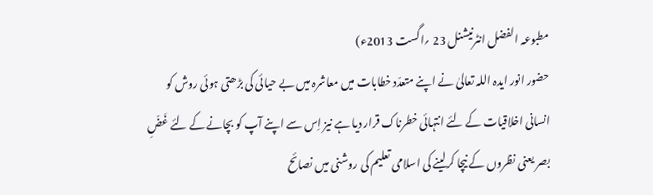مطبوعہ الفضل انٹرنیشنل 23 ؍اگست 2013ء)
حضور انور ایدہ اللہ تعالیٰ نے اپنے متعدّد خطابات میں معاشرہ میں بے حیائی کی بڑھتی ہوئی روش کو انسانی اخلاقیات کے لئے انتہائی خطرناک قرار دیا ہے نیز اِس سے اپنے آپ کو بچانے کے لئے غَضِّ بصر یعنی نظروں کے نیچا کرلینے کی اسلامی تعلیم کی روشنی میں نصائح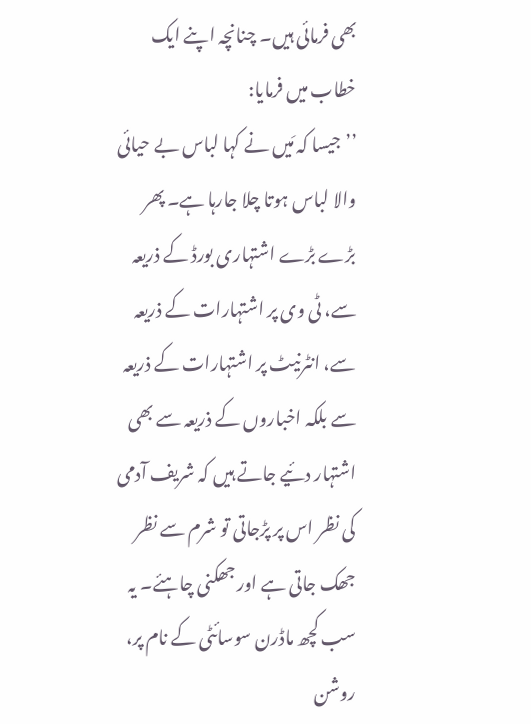بھی فرمائی ہیں۔ چنانچہ اپنے ایک خطاب میں فرمایا:
’’جیسا کہ مَیں نے کہا لباس بے حیائی والا لباس ہوتا چلا جارہا ہے۔ پھر بڑے بڑے اشتہاری بورڈ کے ذریعہ سے، ٹی وی پر اشتہارات کے ذریعہ سے، انٹرنیٹ پر اشتہارات کے ذریعہ سے بلکہ اخباروں کے ذریعہ سے بھی اشتہار دئیے جاتے ہیں کہ شریف آدمی کی نظر اس پر پڑجاتی تو شرم سے نظر جھک جاتی ہے اور جھکنی چاہئے۔ یہ سب کچھ ماڈرن سوسائٹی کے نام پر، روشن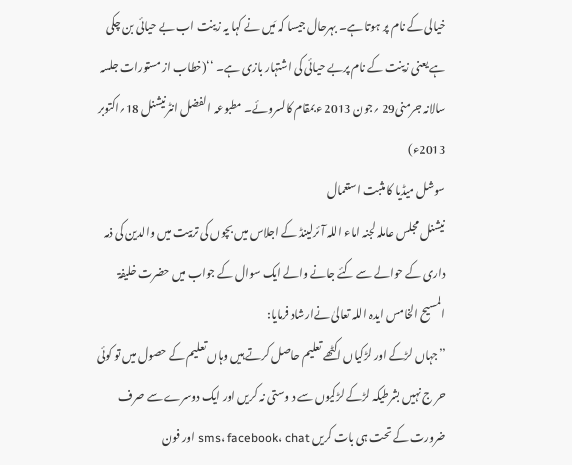خیالی کے نام پر ہوتا ہے۔ بہرحال جیسا کہ مَیں نے کہا یہ زینت اب بے حیائی بن چکی ہے یعنی زینت کے نام پربے حیائی کی اشتہار بازی ہے۔ ‘‘(خطاب از مستورات جلسہ سالانہ جرمنی29 ؍جون 2013 ءبمقام کالسروئے۔ مطبوعہ الفضل انٹرنیشنل 18؍اکتوبر 2013ء)
سوشل میڈیا کا مثبت استعمال
نیشنل مجلس عاملہ لجنہ اماء اللہ آئرلینڈ کے اجلاس میں بچوں کی تربیت میں والدین کی ذمہ داری کے حوالے سے کئے جانے والے ایک سوال کے جواب میں حضرت خلیفۃ المسیح الخامس ایدہ اللہ تعالیٰ نےارشاد فرمایا:
’’جہاں لڑکے اور لڑکیاں اکٹھے تعلیم حاصل کرتے ہیں وہاں تعلیم کے حصول میں تو کوئی حر ج نہیں بشرطیکہ لڑکے لڑکیوں سے د وستی نہ کریں اور ایک دوسرے سے صرف ضرورت کے تحت ہی بات کریں sms، facebook، chat اور فون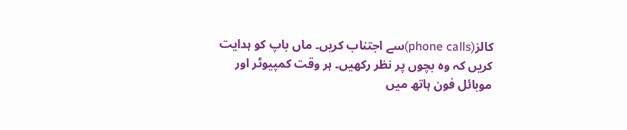کالز(phone calls)سے اجتناب کریں۔ ماں باپ کو ہدایت کریں کہ وہ بچوں پر نظر رکھیں۔ ہر وقت کمپیوٹر اور موبائل فون ہاتھ میں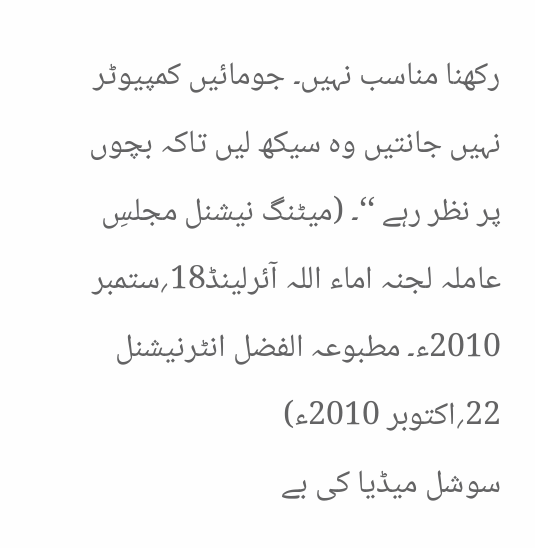رکھنا مناسب نہیں۔ جومائیں کمپیوٹر نہیں جانتیں وہ سیکھ لیں تاکہ بچوں پر نظر رہے ‘‘۔ (میٹنگ نیشنل مجلسِ عاملہ لجنہ اماء اللہ آئرلینڈ18؍ستمبر 2010ء۔ مطبوعہ الفضل انٹرنیشنل 22؍اکتوبر 2010ء)
سوشل میڈیا کی بے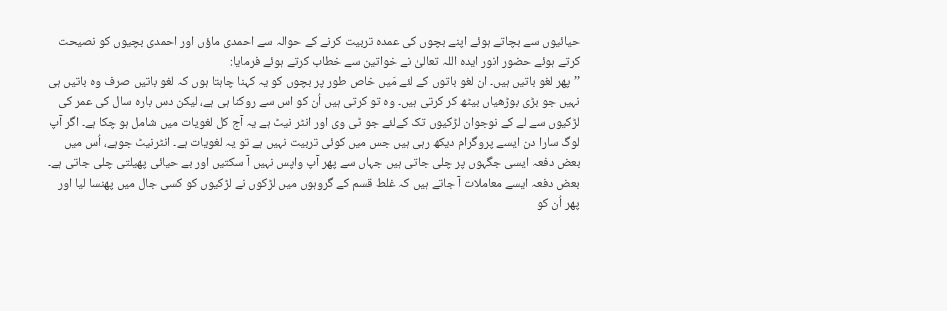حیائیوں سے بچاتے ہوئے اپنے بچوں کی عمدہ تربیت کرنے کے حوالہ سے احمدی ماؤں اور احمدی بچیوں کو نصیحت کرتے ہوئے حضور انور ایدہ اللہ تعالیٰ نے خواتین سے خطاب کرتے ہوئے فرمایا:
’’پھر لغو باتیں ہیں۔ ان لغو باتوں کے لئے مَیں خاص طور پر بچوں کو یہ کہنا چاہتا ہوں کہ لغو باتیں صرف وہ باتیں ہی نہیں جو بڑی بوڑھیاں بیٹھ کر کرتی ہیں۔ وہ تو کرتی ہیں اُن کو اس سے روکنا ہی ہے، لیکن دس بارہ سال کی عمر کی لڑکیوں سے لے کے نوجوان لڑکیوں تک کےلئے جو ٹی وی اور انٹر نیٹ ہے یہ آج کل لغویات میں شامل ہو چکا ہے۔ اگر آپ لوگ سارا دن ایسے پروگرام دیکھ رہی ہیں جس میں کوئی تربیت نہیں ہے تو یہ لغویات ہے۔ انٹرنیٹ جوہے، اُس میں بعض دفعہ ایسی جگہوں پر چلی جاتی ہیں جہاں سے پھر آپ واپس نہیں آ سکتیں اور بے حیائی پھیلتی چلی جاتی ہے۔ بعض دفعہ ایسے معاملات آ جاتے ہیں کہ غلط قسم کے گروہوں میں لڑکوں نے لڑکیوں کو کسی جال میں پھنسا لیا اور پھر اُن کو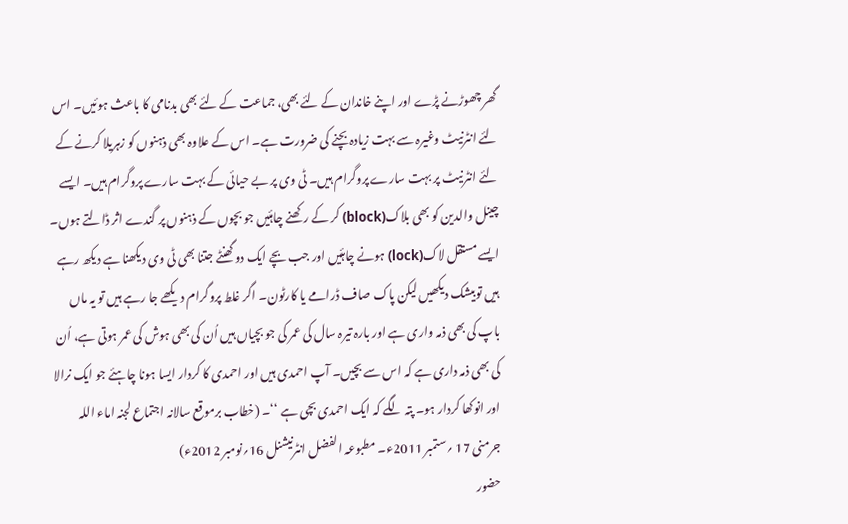گھر چھوڑنے پڑے اور اپنے خاندان کے لئے بھی، جماعت کے لئے بھی بدنامی کا باعث ہوئیں۔ اس لئے انٹرنیٹ وغیرہ سے بہت زیادہ بچنے کی ضرورت ہے۔ اس کے علاوہ بھی ذہنوں کو زہریلا کرنے کے لئے انٹرنیٹ پر بہت سارے پروگرام ہیں۔ ٹی وی پر بے حیائی کے بہت سارے پروگرام ہیں۔ ایسے چینل والدین کو بھی بلاک(block) کر کے رکھنے چاہئیں جو بچوں کے ذہنوں پر گندے اثر ڈالتے ہوں۔ ایسے مستقل لاک(lock) ہونے چاہئیں اور جب بچے ایک دو گھنٹے جتنا بھی ٹی وی دیکھنا ہے دیکھ رہے ہیں توبیشک دیکھیں لیکن پاک صاف ڈرامے یا کارٹون۔ اگر غلط پروگرام دیکھے جا رہے ہیں تو یہ ماں باپ کی بھی ذمہ واری ہے اور بارہ تیرہ سال کی عمر کی جو بچیاں ہیں اُن کی بھی ہوش کی عمر ہوتی ہے، اُن کی بھی ذمہ داری ہے کہ اس سے بچیں۔ آپ احمدی ہیں اور احمدی کا کردار ایسا ہونا چاہئے جو ایک نرالا اور انوکھا کردار ہو۔ پتہ لگے کہ ایک احمدی بچی ہے ‘‘۔ (خطاب برموقع سالانہ اجتماع لجنہ اماء اللہ جرمنی 17 ؍ستمبر 2011ء۔ مطبوعہ الفضل انٹرنیشنل 16؍نومبر 2012ء)
حضور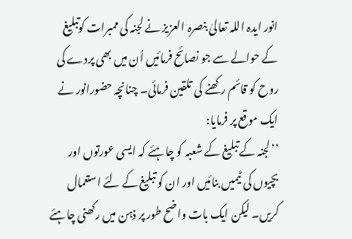انور ایدہ اللہ تعالیٰ بنصرہ العزیز نے لجنہ کی ممبرات کوتبلیغ کے حوالے سے جو نصائح فرمائیں اُن میں بھی پردے کی روح کو قائم رکھنے کی تلقین فرمائی۔ چنانچہ حضورانور نے ایک موقع پر فرمایا:
’’لجنہ کے تبلیغ کے شعبہ کو چاہئے کہ ایسی عورتوں اور بچیوں کی ٹیمیں بنائیں اور ان کو تبلیغ کے لئے استعمال کریں۔ لیکن ایک بات واضح طور پر ذہن میں رکھنی چاہئے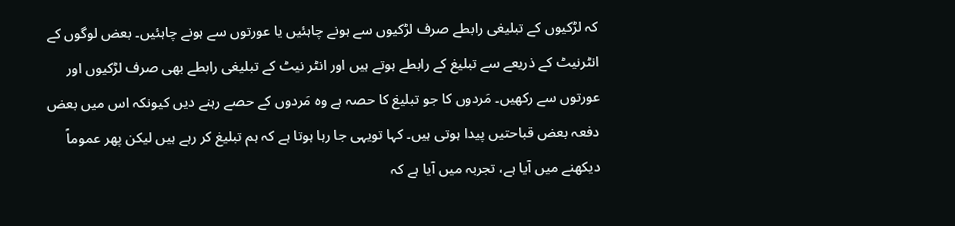کہ لڑکیوں کے تبلیغی رابطے صرف لڑکیوں سے ہونے چاہئیں یا عورتوں سے ہونے چاہئیں۔ بعض لوگوں کے انٹرنیٹ کے ذریعے سے تبلیغ کے رابطے ہوتے ہیں اور انٹر نیٹ کے تبلیغی رابطے بھی صرف لڑکیوں اور عورتوں سے رکھیں۔ مَردوں کا جو تبلیغ کا حصہ ہے وہ مَردوں کے حصے رہنے دیں کیونکہ اس میں بعض دفعہ بعض قباحتیں پیدا ہوتی ہیں۔ کہا تویہی جا رہا ہوتا ہے کہ ہم تبلیغ کر رہے ہیں لیکن پھر عموماً دیکھنے میں آیا ہے، تجربہ میں آیا ہے کہ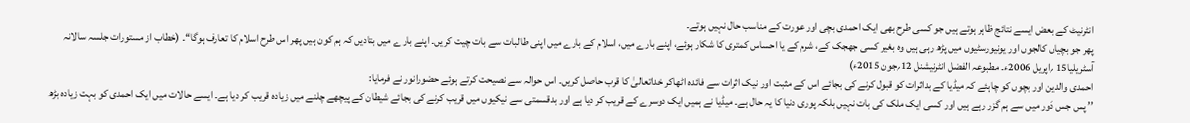انٹرنیٹ کے بعض ایسے نتائج ظاہر ہوتے ہیں جو کسی طرح بھی ایک احمدی بچی اور عورت کے مناسب حال نہیں ہوتے۔
پھر جو بچیاں کالجوں اور یونیورسٹیوں میں پڑھ رہی ہیں وہ بغیر کسی جھجک کے، شرم کے یا احساس کمتری کا شکار ہوئے، اپنے بارے میں، اسلام کے بارے میں اپنی طالبات سے بات چیت کریں۔ اپنے بار ے میں بتادیں کہ ہم کون ہیں پھر اس طرح اسلام کا تعارف ہوگا‘‘۔ (خطاب از مستورات جلسہ سالانہ آسٹریلیا15 ؍اپریل 2006ء۔ مطبوعہ الفضل انٹرنیشنل 12؍جون 2015ء)
احمدی والدین اور بچوں کو چاہئے کہ میڈیا کے بداثرات کو قبول کرنے کی بجائے اس کے مثبت اور نیک اثرات سے فائدہ اٹھاکر خداتعالیٰ کا قرب حاصل کریں۔ اس حوالہ سے نصیحت کرتے ہوئے حضورانور نے فرمایا:
’’ پس جس دَور میں سے ہم گزر رہے ہیں اور کسی ایک ملک کی بات نہیں بلکہ پوری دنیا کا یہ حال ہے۔ میڈیا نے ہمیں ایک دوسرے کے قریب کر دیا ہے اور بدقسمتی سے نیکیوں میں قریب کرنے کی بجائے شیطان کے پیچھے چلنے میں زیادہ قریب کر دیا ہے۔ ایسے حالات میں ایک احمدی کو بہت زیادہ بڑھ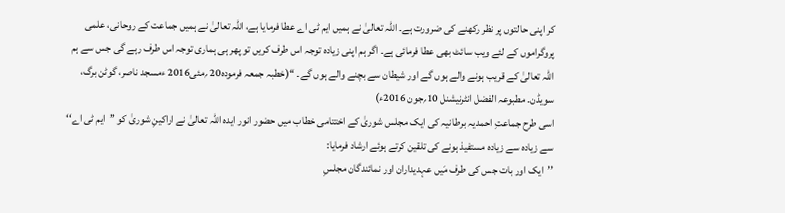کر اپنی حالتوں پر نظر رکھنے کی ضرورت ہے۔ اللہ تعالیٰ نے ہمیں ایم ٹی اے عطا فرمایا ہے، اللہ تعالیٰ نے ہمیں جماعت کے روحانی، علمی پروگراموں کے لئے ویب سائٹ بھی عطا فرمائی ہے۔ اگر ہم اپنی زیادہ توجہ اس طرف کریں تو پھر ہی ہماری توجہ اس طرف رہے گی جس سے ہم اللہ تعالیٰ کے قریب ہونے والے ہوں گے اور شیطان سے بچنے والے ہوں گے۔ ‘‘(خطبہ جمعہ فرمودہ20 ؍مئی2016 ءمسجد ناصر، گوٹن برگ، سویڈن۔ مطبوعہ الفضل انٹرنیشنل 10؍جون 2016ء)
اسی طرح جماعتِ احمدیہ برطانیہ کی ایک مجلس شوریٰ کے اختتامی خطاب میں حضور انور ایدہ اللہ تعالیٰ نے اراکینِ شوریٰ کو ’’ایم ٹی اے‘‘ سے زیادہ سے زیادہ مستفیذ ہونے کی تلقین کرتے ہوئے ارشاد فرمایا:
’’ایک اور بات جس کی طرف مَیں عہدیداران اور نمائندگان مجلسِ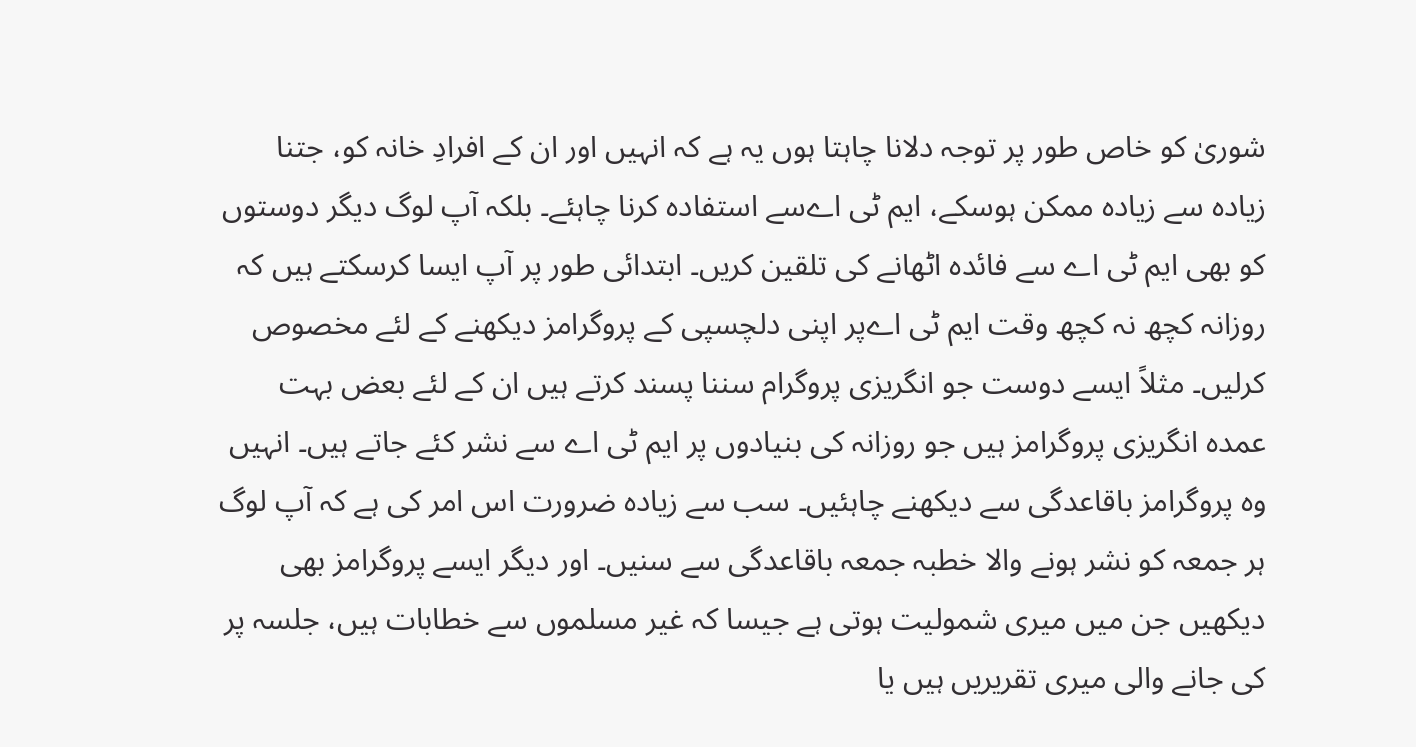شوریٰ کو خاص طور پر توجہ دلانا چاہتا ہوں یہ ہے کہ انہیں اور ان کے افرادِ خانہ کو، جتنا زیادہ سے زیادہ ممکن ہوسکے، ایم ٹی اےسے استفادہ کرنا چاہئے۔ بلکہ آپ لوگ دیگر دوستوں کو بھی ایم ٹی اے سے فائدہ اٹھانے کی تلقین کریں۔ ابتدائی طور پر آپ ایسا کرسکتے ہیں کہ روزانہ کچھ نہ کچھ وقت ایم ٹی اےپر اپنی دلچسپی کے پروگرامز دیکھنے کے لئے مخصوص کرلیں۔ مثلاً ایسے دوست جو انگریزی پروگرام سننا پسند کرتے ہیں ان کے لئے بعض بہت عمدہ انگریزی پروگرامز ہیں جو روزانہ کی بنیادوں پر ایم ٹی اے سے نشر کئے جاتے ہیں۔ انہیں وہ پروگرامز باقاعدگی سے دیکھنے چاہئیں۔ سب سے زیادہ ضرورت اس امر کی ہے کہ آپ لوگ ہر جمعہ کو نشر ہونے والا خطبہ جمعہ باقاعدگی سے سنیں۔ اور دیگر ایسے پروگرامز بھی دیکھیں جن میں میری شمولیت ہوتی ہے جیسا کہ غیر مسلموں سے خطابات ہیں، جلسہ پر کی جانے والی میری تقریریں ہیں یا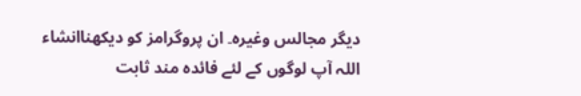دیگر مجالس وغیرہ۔ ان پروگرامز کو دیکھناانشاء اللہ آپ لوگوں کے لئے فائدہ مند ثابت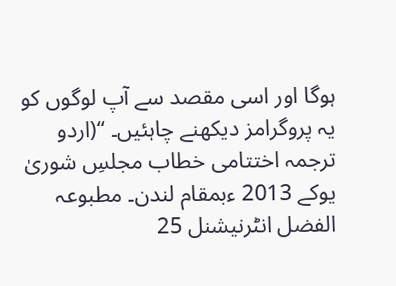ہوگا اور اسی مقصد سے آپ لوگوں کو یہ پروگرامز دیکھنے چاہئیں۔ ‘‘(اردو ترجمہ اختتامی خطاب مجلسِ شوریٰ یوکے 2013 ءبمقام لندن۔ مطبوعہ الفضل انٹرنیشنل 25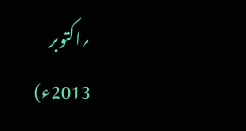؍اکتوبر 2013ء)